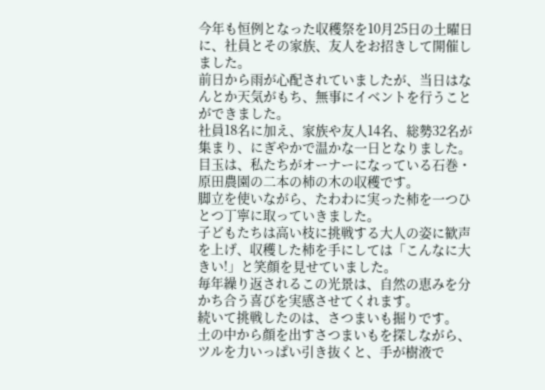今年も恒例となった収穫祭を10月25日の土曜日に、社員とその家族、友人をお招きして開催しました。
前日から雨が心配されていましたが、当日はなんとか天気がもち、無事にイベントを行うことができました。
社員18名に加え、家族や友人14名、総勢32名が集まり、にぎやかで温かな一日となりました。
目玉は、私たちがオーナーになっている石巻・原田農園の二本の柿の木の収穫です。
脚立を使いながら、たわわに実った柿を一つひとつ丁寧に取っていきました。
子どもたちは高い枝に挑戦する大人の姿に歓声を上げ、収穫した柿を手にしては「こんなに大きい!」と笑顔を見せていました。
毎年繰り返されるこの光景は、自然の恵みを分かち合う喜びを実感させてくれます。
続いて挑戦したのは、さつまいも掘りです。
土の中から顔を出すさつまいもを探しながら、ツルを力いっぱい引き抜くと、手が樹液で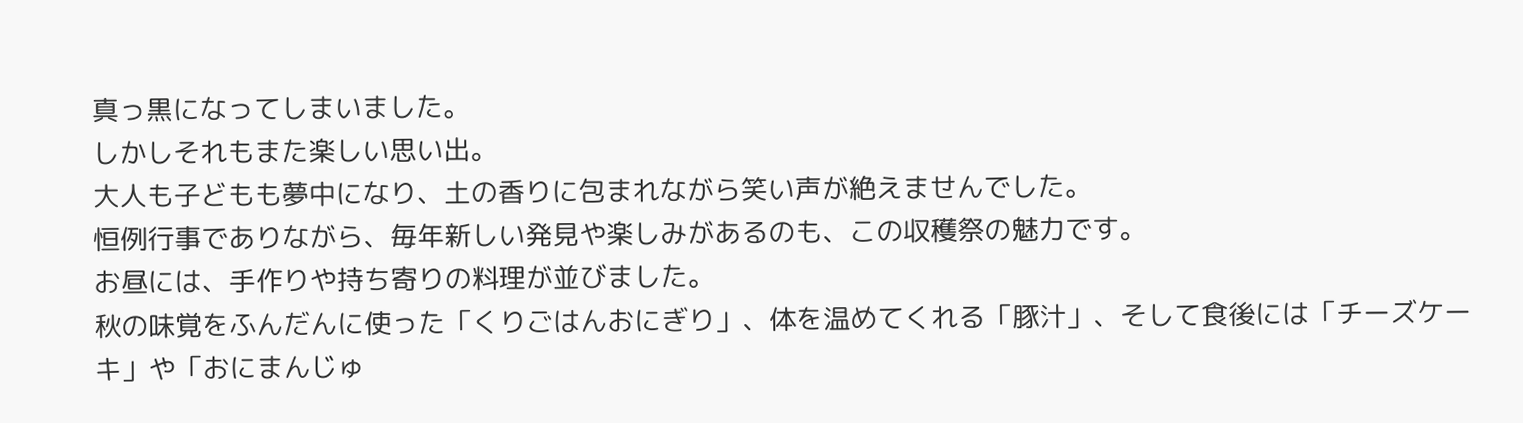真っ黒になってしまいました。
しかしそれもまた楽しい思い出。
大人も子どもも夢中になり、土の香りに包まれながら笑い声が絶えませんでした。
恒例行事でありながら、毎年新しい発見や楽しみがあるのも、この収穫祭の魅力です。
お昼には、手作りや持ち寄りの料理が並びました。
秋の味覚をふんだんに使った「くりごはんおにぎり」、体を温めてくれる「豚汁」、そして食後には「チーズケーキ」や「おにまんじゅ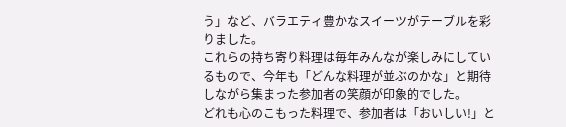う」など、バラエティ豊かなスイーツがテーブルを彩りました。
これらの持ち寄り料理は毎年みんなが楽しみにしているもので、今年も「どんな料理が並ぶのかな」と期待しながら集まった参加者の笑顔が印象的でした。
どれも心のこもった料理で、参加者は「おいしい!」と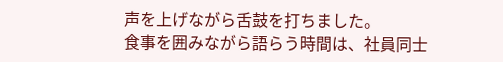声を上げながら舌鼓を打ちました。
食事を囲みながら語らう時間は、社員同士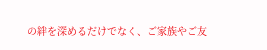の絆を深めるだけでなく、ご家族やご友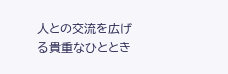人との交流を広げる貴重なひととき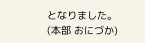となりました。
(本部 おにづか)